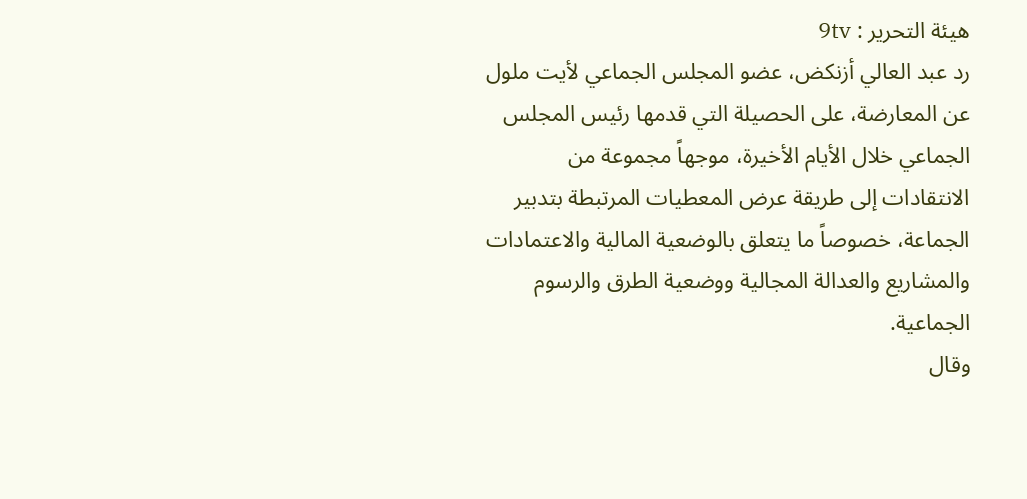هيئة التحرير : 9tv
رد عبد العالي أزنكض، عضو المجلس الجماعي لأيت ملول عن المعارضة، على الحصيلة التي قدمها رئيس المجلس الجماعي خلال الأيام الأخيرة، موجهاً مجموعة من الانتقادات إلى طريقة عرض المعطيات المرتبطة بتدبير الجماعة، خصوصاً ما يتعلق بالوضعية المالية والاعتمادات والمشاريع والعدالة المجالية ووضعية الطرق والرسوم الجماعية.
وقال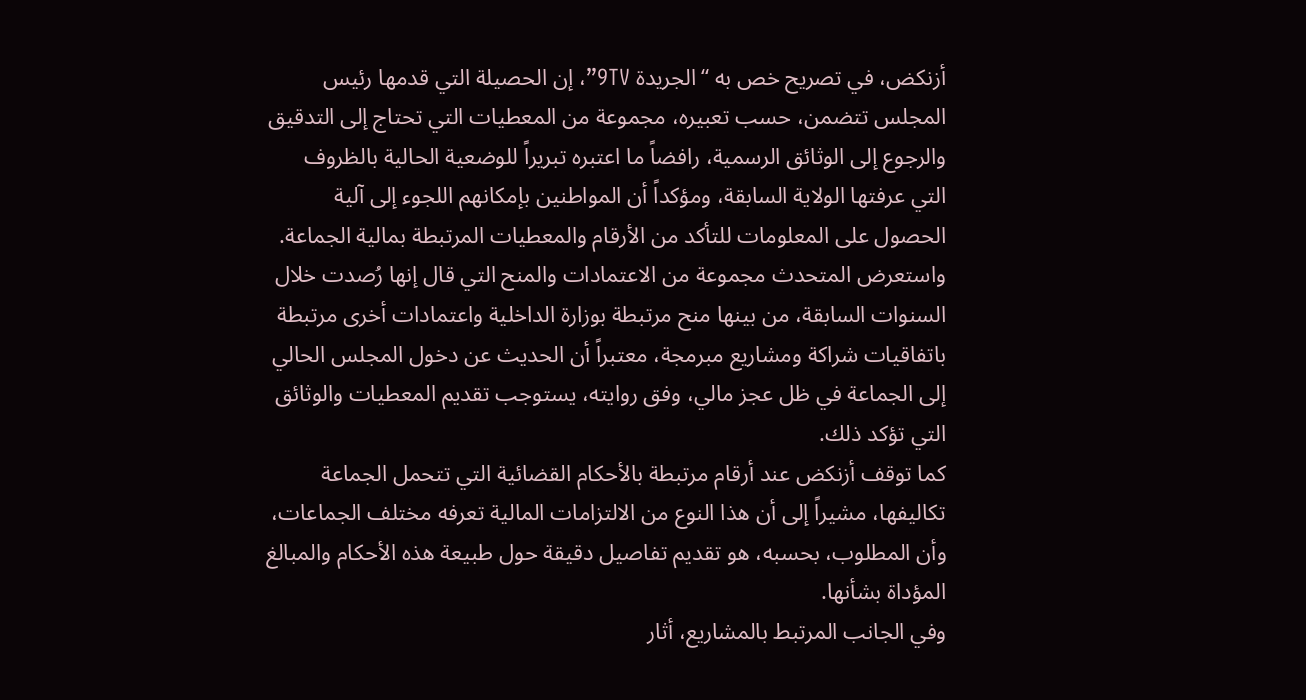أزنكض، في تصريح خص به “الجريدة 9TV”، إن الحصيلة التي قدمها رئيس المجلس تتضمن، حسب تعبيره، مجموعة من المعطيات التي تحتاج إلى التدقيق والرجوع إلى الوثائق الرسمية، رافضاً ما اعتبره تبريراً للوضعية الحالية بالظروف التي عرفتها الولاية السابقة، ومؤكداً أن المواطنين بإمكانهم اللجوء إلى آلية الحصول على المعلومات للتأكد من الأرقام والمعطيات المرتبطة بمالية الجماعة.
واستعرض المتحدث مجموعة من الاعتمادات والمنح التي قال إنها رُصدت خلال السنوات السابقة، من بينها منح مرتبطة بوزارة الداخلية واعتمادات أخرى مرتبطة باتفاقيات شراكة ومشاريع مبرمجة، معتبراً أن الحديث عن دخول المجلس الحالي إلى الجماعة في ظل عجز مالي، وفق روايته، يستوجب تقديم المعطيات والوثائق التي تؤكد ذلك.
كما توقف أزنكض عند أرقام مرتبطة بالأحكام القضائية التي تتحمل الجماعة تكاليفها، مشيراً إلى أن هذا النوع من الالتزامات المالية تعرفه مختلف الجماعات، وأن المطلوب، بحسبه، هو تقديم تفاصيل دقيقة حول طبيعة هذه الأحكام والمبالغ المؤداة بشأنها.
وفي الجانب المرتبط بالمشاريع، أثار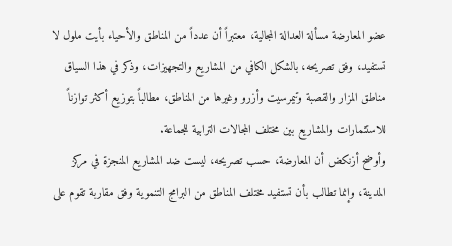عضو المعارضة مسألة العدالة المجالية، معتبراً أن عدداً من المناطق والأحياء بأيت ملول لا تستفيد، وفق تصريحه، بالشكل الكافي من المشاريع والتجهيزات، وذكر في هذا السياق مناطق المزار والقصبة وتيمرسيت وأزرو وغيرها من المناطق، مطالباً بتوزيع أكثر توازناً للاستثمارات والمشاريع بين مختلف المجالات الترابية للجماعة.
وأوضح أزنكض أن المعارضة، حسب تصريحه، ليست ضد المشاريع المنجزة في مركز المدينة، وإنما تطالب بأن تستفيد مختلف المناطق من البرامج التنموية وفق مقاربة تقوم على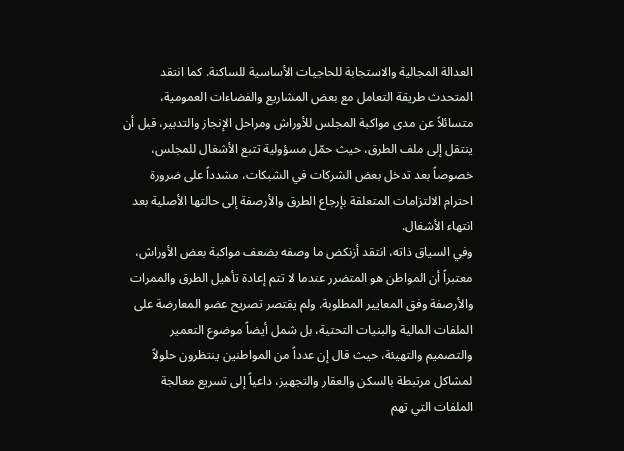العدالة المجالية والاستجابة للحاجيات الأساسية للساكنة. كما انتقد المتحدث طريقة التعامل مع بعض المشاريع والفضاءات العمومية، متسائلاً عن مدى مواكبة المجلس للأوراش ومراحل الإنجاز والتدبير، قبل أن ينتقل إلى ملف الطرق، حيث حمّل مسؤولية تتبع الأشغال للمجلس، خصوصاً بعد تدخل بعض الشركات في الشبكات، مشدداً على ضرورة احترام الالتزامات المتعلقة بإرجاع الطرق والأرصفة إلى حالتها الأصلية بعد انتهاء الأشغال.
وفي السياق ذاته، انتقد أزنكض ما وصفه بضعف مواكبة بعض الأوراش، معتبراً أن المواطن هو المتضرر عندما لا تتم إعادة تأهيل الطرق والممرات والأرصفة وفق المعايير المطلوبة. ولم يقتصر تصريح عضو المعارضة على الملفات المالية والبنيات التحتية، بل شمل أيضاً موضوع التعمير والتصميم والتهيئة، حيث قال إن عدداً من المواطنين ينتظرون حلولاً لمشاكل مرتبطة بالسكن والعقار والتجهيز، داعياً إلى تسريع معالجة الملفات التي تهم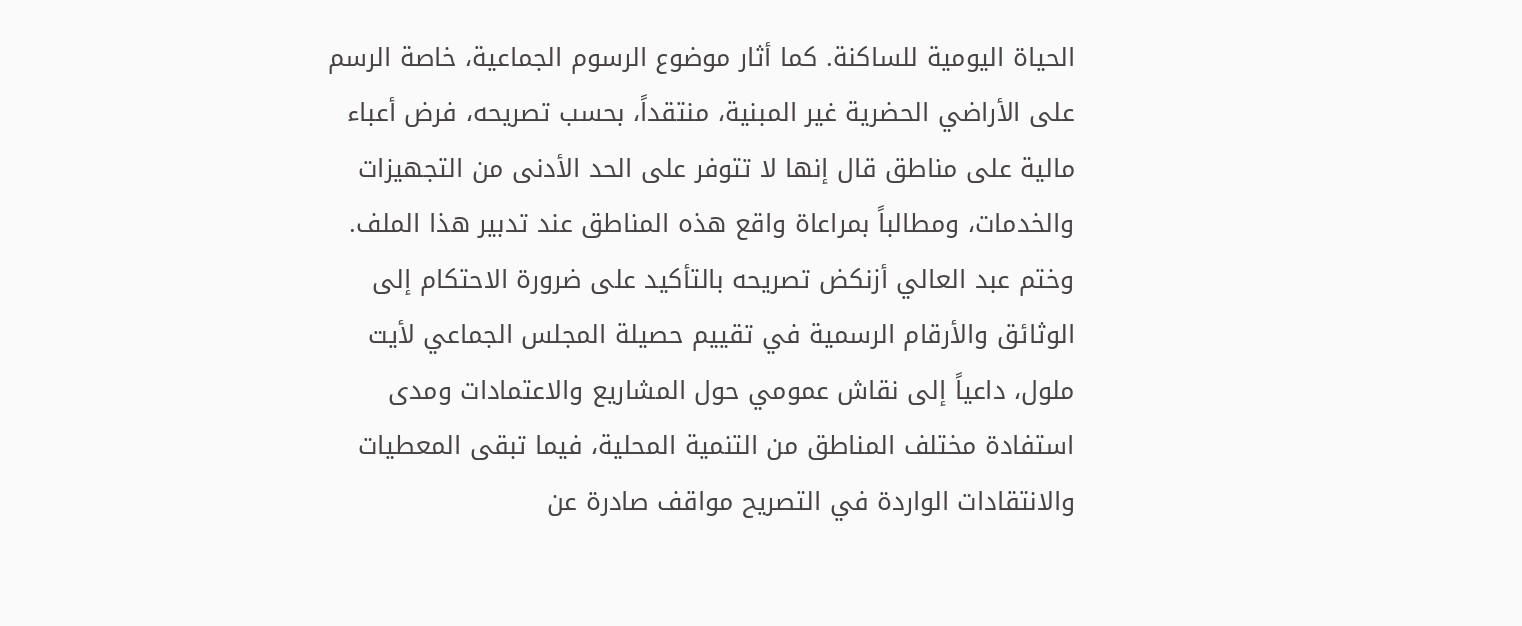الحياة اليومية للساكنة. كما أثار موضوع الرسوم الجماعية، خاصة الرسم على الأراضي الحضرية غير المبنية، منتقداً، بحسب تصريحه، فرض أعباء مالية على مناطق قال إنها لا تتوفر على الحد الأدنى من التجهيزات والخدمات، ومطالباً بمراعاة واقع هذه المناطق عند تدبير هذا الملف.
وختم عبد العالي أزنكض تصريحه بالتأكيد على ضرورة الاحتكام إلى الوثائق والأرقام الرسمية في تقييم حصيلة المجلس الجماعي لأيت ملول، داعياً إلى نقاش عمومي حول المشاريع والاعتمادات ومدى استفادة مختلف المناطق من التنمية المحلية، فيما تبقى المعطيات والانتقادات الواردة في التصريح مواقف صادرة عن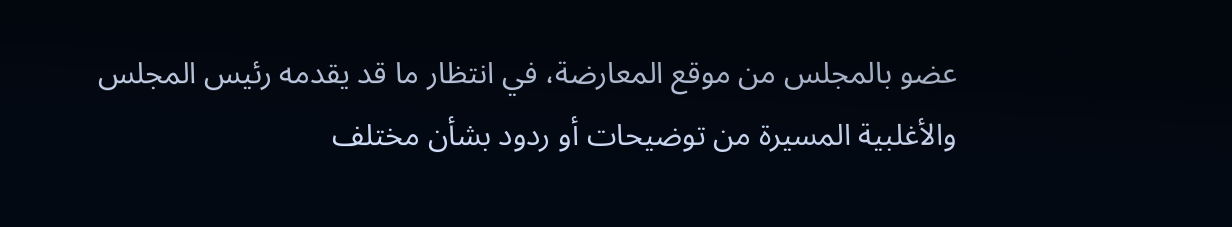عضو بالمجلس من موقع المعارضة، في انتظار ما قد يقدمه رئيس المجلس والأغلبية المسيرة من توضيحات أو ردود بشأن مختلف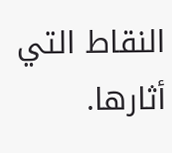النقاط التي أثارها.